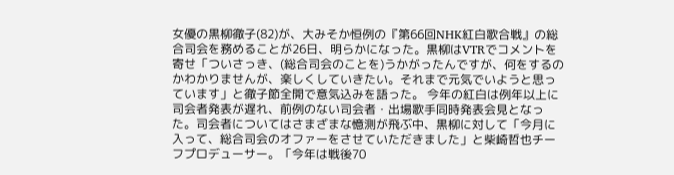女優の黒柳徹子(82)が、大みそか恒例の『第66回NHK紅白歌合戦』の総合司会を務めることが26日、明らかになった。黒柳はVTRでコメントを寄せ「ついさっき、(総合司会のことを)うかがったんですが、何をするのかわかりませんが、楽しくしていきたい。それまで元気でいようと思っています」と徹子節全開で意気込みを語った。 今年の紅白は例年以上に司会者発表が遅れ、前例のない司会者・出場歌手同時発表会見となった。司会者についてはさまざまな憶測が飛ぶ中、黒柳に対して「今月に入って、総合司会のオファーをさせていただきました」と柴崎哲也チーフプロデューサー。「今年は戦後70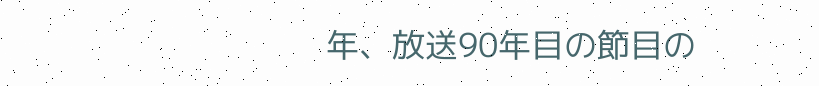年、放送90年目の節目の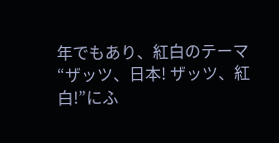年でもあり、紅白のテーマ“ザッツ、日本! ザッツ、紅白!”にふ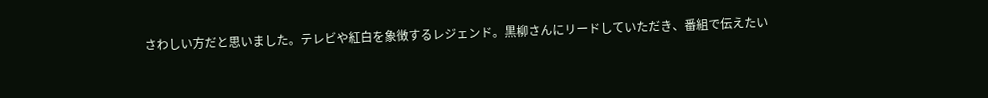さわしい方だと思いました。テレビや紅白を象徴するレジェンド。黒柳さんにリードしていただき、番組で伝えたい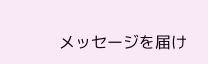メッセージを届け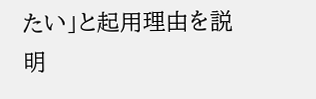たい」と起用理由を説明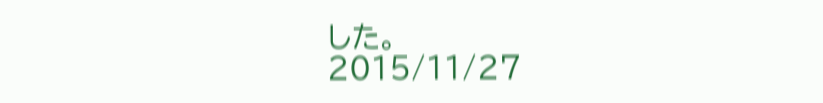した。
2015/11/27